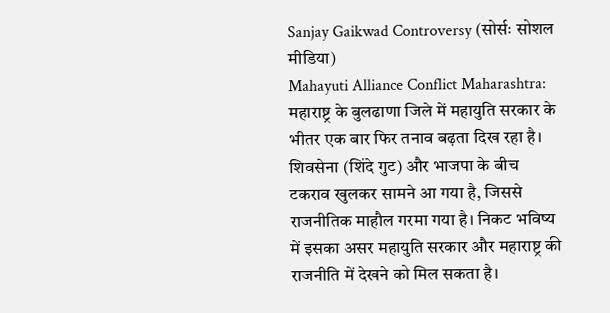Sanjay Gaikwad Controversy (सोर्सः सोशल मीडिया)
Mahayuti Alliance Conflict Maharashtra: महाराष्ट्र के बुलढाणा जिले में महायुति सरकार के भीतर एक बार फिर तनाव बढ़ता दिख रहा है। शिवसेना (शिंदे गुट) और भाजपा के बीच टकराव खुलकर सामने आ गया है, जिससे राजनीतिक माहौल गरमा गया है। निकट भविष्य में इसका असर महायुति सरकार और महाराष्ट्र की राजनीति में देखने को मिल सकता है।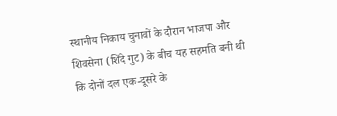स्थानीय निकाय चुनावों के दौरान भाजपा और शिवसेना (शिंदे गुट) के बीच यह सहमति बनी थी कि दोनों दल एक-दूसरे के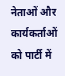नेताओं और कार्यकर्ताओं को पार्टी में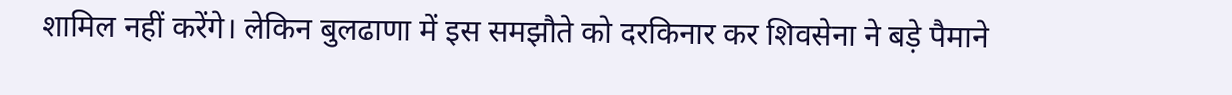शामिल नहीं करेंगे। लेकिन बुलढाणा में इस समझौते को दरकिनार कर शिवसेना ने बड़े पैमाने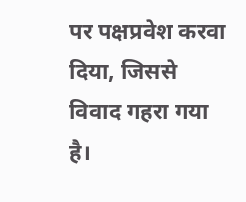पर पक्षप्रवेश करवा दिया, जिससे विवाद गहरा गया है।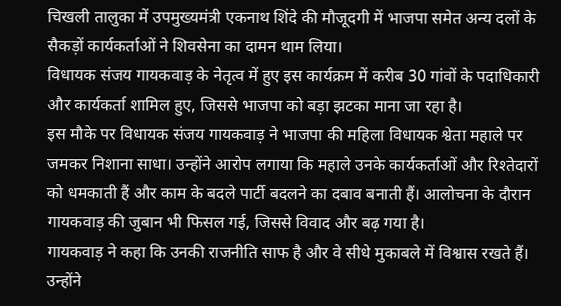चिखली तालुका में उपमुख्यमंत्री एकनाथ शिंदे की मौजूदगी में भाजपा समेत अन्य दलों के सैकड़ों कार्यकर्ताओं ने शिवसेना का दामन थाम लिया।
विधायक संजय गायकवाड़ के नेतृत्व में हुए इस कार्यक्रम में करीब 30 गांवों के पदाधिकारी और कार्यकर्ता शामिल हुए, जिससे भाजपा को बड़ा झटका माना जा रहा है।
इस मौके पर विधायक संजय गायकवाड़ ने भाजपा की महिला विधायक श्वेता महाले पर जमकर निशाना साधा। उन्होंने आरोप लगाया कि महाले उनके कार्यकर्ताओं और रिश्तेदारों को धमकाती हैं और काम के बदले पार्टी बदलने का दबाव बनाती हैं। आलोचना के दौरान गायकवाड़ की जुबान भी फिसल गई, जिससे विवाद और बढ़ गया है।
गायकवाड़ ने कहा कि उनकी राजनीति साफ है और वे सीधे मुकाबले में विश्वास रखते हैं। उन्होंने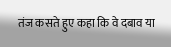तंज कसते हुए कहा कि वे दबाव या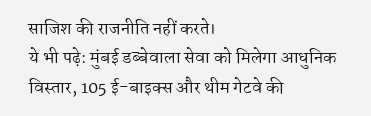साजिश की राजनीति नहीं करते।
ये भी पढ़े: मुंबई डब्बेवाला सेवा को मिलेगा आधुनिक विस्तार, 105 ई-बाइक्स और थीम गेटवे की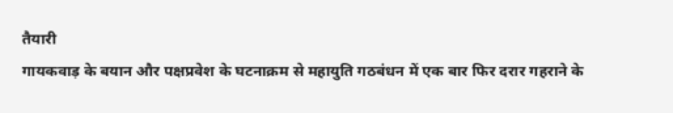तैयारी
गायकवाड़ के बयान और पक्षप्रवेश के घटनाक्रम से महायुति गठबंधन में एक बार फिर दरार गहराने के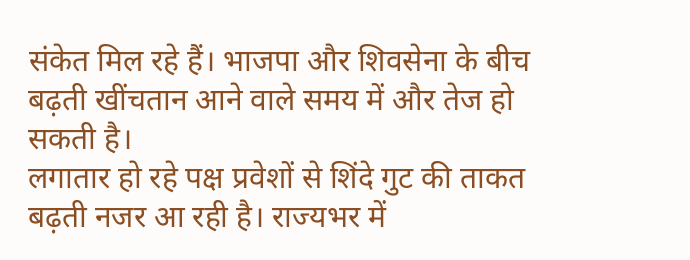संकेत मिल रहे हैं। भाजपा और शिवसेना के बीच बढ़ती खींचतान आने वाले समय में और तेज हो सकती है।
लगातार हो रहे पक्ष प्रवेशों से शिंदे गुट की ताकत बढ़ती नजर आ रही है। राज्यभर में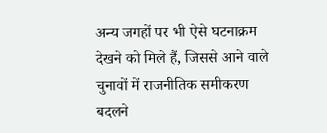अन्य जगहों पर भी ऐसे घटनाक्रम देखने को मिले हैं, जिससे आने वाले चुनावों में राजनीतिक समीकरण बदलने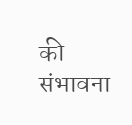की संभावना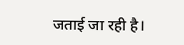जताई जा रही है।